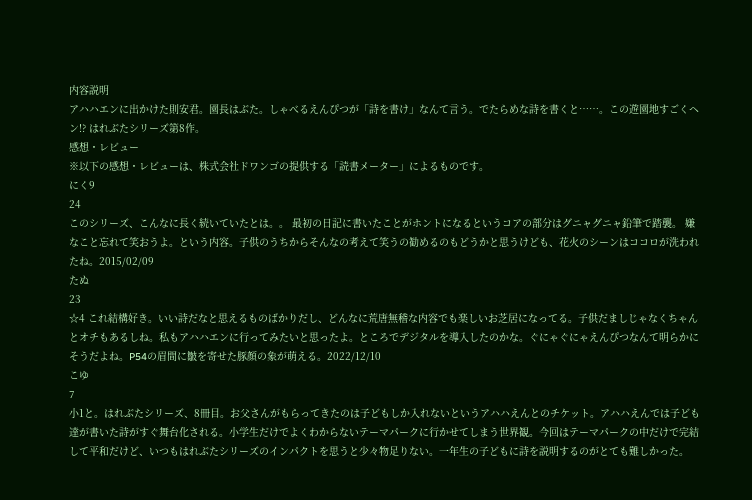内容説明
アハハエンに出かけた則安君。園長はぶた。しゃべるえんぴつが「詩を書け」なんて言う。でたらめな詩を書くと……。この遊園地すごくヘン!? はれぶたシリーズ第8作。
感想・レビュー
※以下の感想・レビューは、株式会社ドワンゴの提供する「読書メーター」によるものです。
にく9
24
このシリーズ、こんなに長く続いていたとは。。 最初の日記に書いたことがホントになるというコアの部分はグニャグニャ鉛筆で踏襲。 嫌なこと忘れて笑おうよ。という内容。子供のうちからそんなの考えて笑うの勧めるのもどうかと思うけども、花火のシーンはココロが洗われたね。2015/02/09
たぬ
23
☆4 これ結構好き。いい詩だなと思えるものばかりだし、どんなに荒唐無稽な内容でも楽しいお芝居になってる。子供だましじゃなくちゃんとオチもあるしね。私もアハハエンに行ってみたいと思ったよ。ところでデジタルを導入したのかな。ぐにゃぐにゃえんぴつなんて明らかにそうだよね。P54の眉間に皺を寄せた豚顔の象が萌える。2022/12/10
こゆ
7
小1と。はれぶたシリーズ、8冊目。お父さんがもらってきたのは子どもしか入れないというアハハえんとのチケット。アハハえんでは子ども達が書いた詩がすぐ舞台化される。小学生だけでよくわからないテーマパークに行かせてしまう世界観。今回はテーマパークの中だけで完結して平和だけど、いつもはれぶたシリーズのインパクトを思うと少々物足りない。一年生の子どもに詩を説明するのがとても難しかった。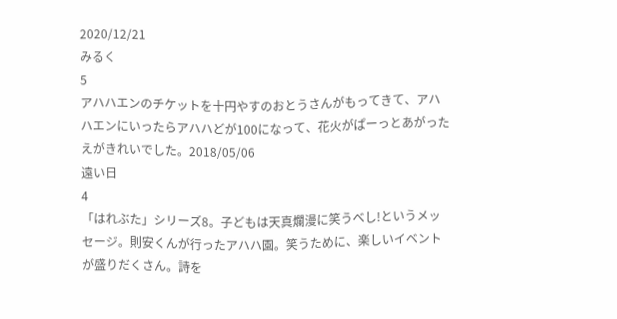2020/12/21
みるく
5
アハハエンのチケットを十円やすのおとうさんがもってきて、アハハエンにいったらアハハどが100になって、花火がぱーっとあがったえがきれいでした。2018/05/06
遠い日
4
「はれぶた」シリーズ8。子どもは天真爛漫に笑うべし!というメッセージ。則安くんが行ったアハハ園。笑うために、楽しいイベントが盛りだくさん。詩を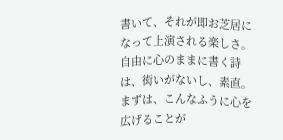書いて、それが即お芝居になって上演される楽しさ。自由に心のままに書く詩は、衒いがないし、素直。まずは、こんなふうに心を広げることが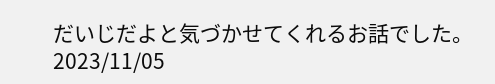だいじだよと気づかせてくれるお話でした。2023/11/05